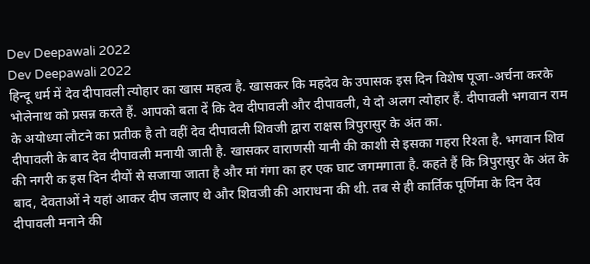Dev Deepawali 2022
Dev Deepawali 2022
हिन्दू धर्म में देव दीपावली त्योहार का खास महत्व है. खासकर कि महदेव के उपासक इस दिन विशेष पूजा-अर्चना करके भोलेनाथ को प्रसन्न करते हैं. आपको बता दें कि देव दीपावली और दीपावली, ये दो अलग त्योहार हैं. दीपावली भगवान राम के अयोध्या लौटने का प्रतीक है तो वहीं देव दीपावली शिवजी द्वारा राक्षस त्रिपुरासुर के अंत का.
दीपावली के बाद देव दीपावली मनायी जाती है. खासकर वाराणसी यानी की काशी से इसका गहरा रिश्ता है. भगवान शिव की नगरी क इस दिन दीयों से सजाया जाता है और मां गंगा का हर एक घाट जगमगाता है. कहते हैं कि त्रिपुरासुर के अंत के बाद, देवताओं ने यहां आकर दीप जलाए थे और शिवजी की आराधना की थी. तब से ही कार्तिक पूर्णिमा के दिन देव दीपावली मनाने की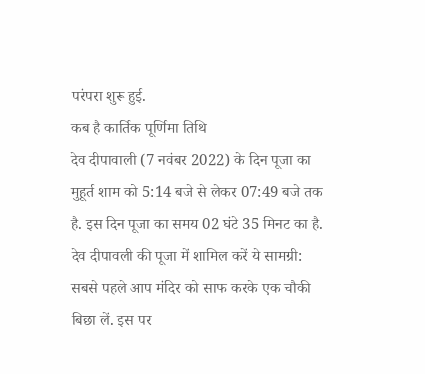परंपरा शुरू हुई.
कब है कार्तिक पूर्णिमा तिथि
देव दीपावाली (7 नवंबर 2022) के दिन पूजा का मुहूर्त शाम को 5:14 बजे से लेकर 07:49 बजे तक है. इस दिन पूजा का समय 02 घंटे 35 मिनट का है.
देव दीपावली की पूजा में शामिल करें ये सामग्री:
सबसे पहले आप मंदिर को साफ करके एक चौकी बिछा लें. इस पर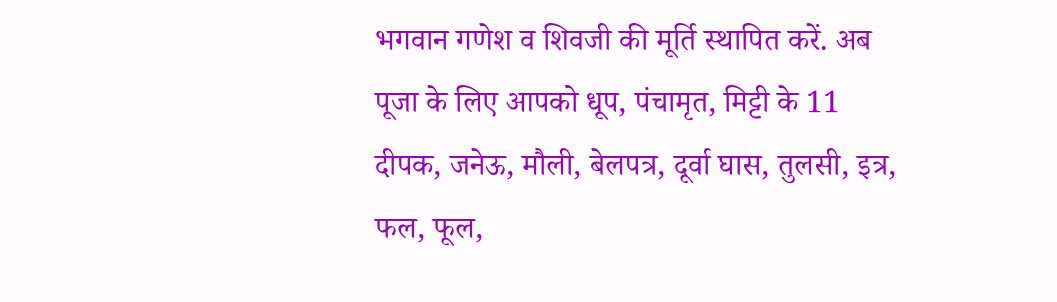भगवान गणेश व शिवजी की मूर्ति स्थापित करें. अब पूजा के लिए आपको धूप, पंचामृत, मिट्टी के 11 दीपक, जनेऊ, मौली, बेलपत्र, दूर्वा घास, तुलसी, इत्र, फल, फूल,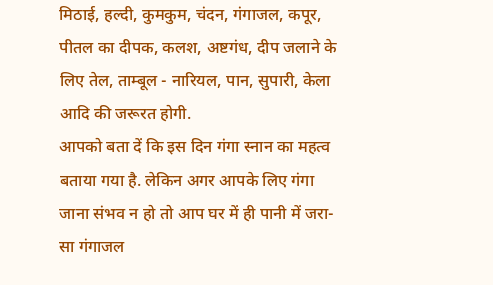मिठाई, हल्दी, कुमकुम, चंदन, गंगाजल, कपूर, पीतल का दीपक, कलश, अष्टगंध, दीप जलाने के लिए तेल, ताम्बूल - नारियल, पान, सुपारी, केला आदि की जरूरत होगी.
आपको बता दें कि इस दिन गंगा स्नान का महत्व बताया गया है. लेकिन अगर आपके लिए गंगा जाना संभव न हो तो आप घर में ही पानी में जरा-सा गंगाजल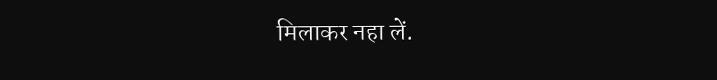मिलाकर नहा लें.